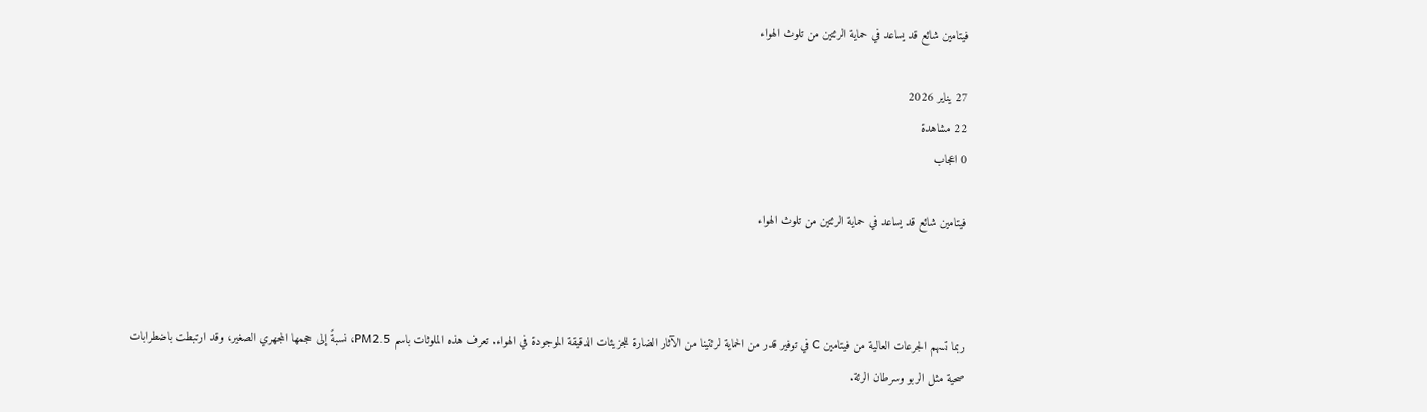فيتامين شائع قد يساعد في حماية الرئتين من تلوث الهواء

27 يناير 2026
22 مشاهدة
0 اعجاب

فيتامين شائع قد يساعد في حماية الرئتين من تلوث الهواء



ربما تسهم الجرعات العالية من فيتامين C في توفير قدر من الحماية لرئتينا من الآثار الضارة للجزيئات الدقيقة الموجودة في الهواء. تعرف هذه الملوثات باسم PM2.5، نسبةً إلى حجمها المجهري الصغير، وقد ارتبطت باضطرابات صحية مثل الربو وسرطان الرئة.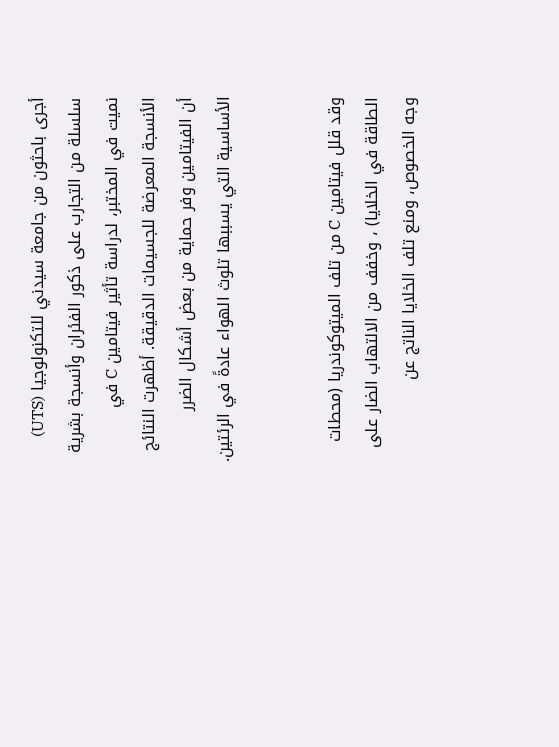أجرى باحثون من جامعة سيدني للتكنولوجيا (UTS) سلسلة من التجارب على ذكور الفئران وأنسجة بشرية نميت في المختبر، لدراسة تأثير فيتامين C في الأنسجة المعرضة للجسيمات الدقيقة. أظهرت النتائج أن الفيتامين وفر حماية من بعض أشكال الضرر الأساسية التي يسببها تلوث الهواء عادةً في الرئتين.


وقد قلل فيتامين C من تلف الميتوكوندريا (محطات الطاقة في الخلايا) ، وخفف من الالتهاب الضار على وجه الخصوص، ومنع تلف الخلايا الناتج عن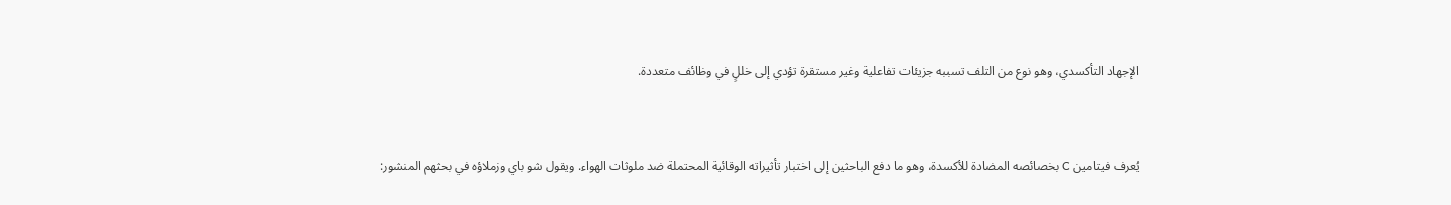الإجهاد التأكسدي، وهو نوع من التلف تسببه جزيئات تفاعلية وغير مستقرة تؤدي إلى خللٍ في وظائف متعددة.


يُعرف فيتامين C بخصائصه المضادة للأكسدة، وهو ما دفع الباحثين إلى اختبار تأثيراته الوقائية المحتملة ضد ملوثات الهواء. ويقول شو باي وزملاؤه في بحثهم المنشور: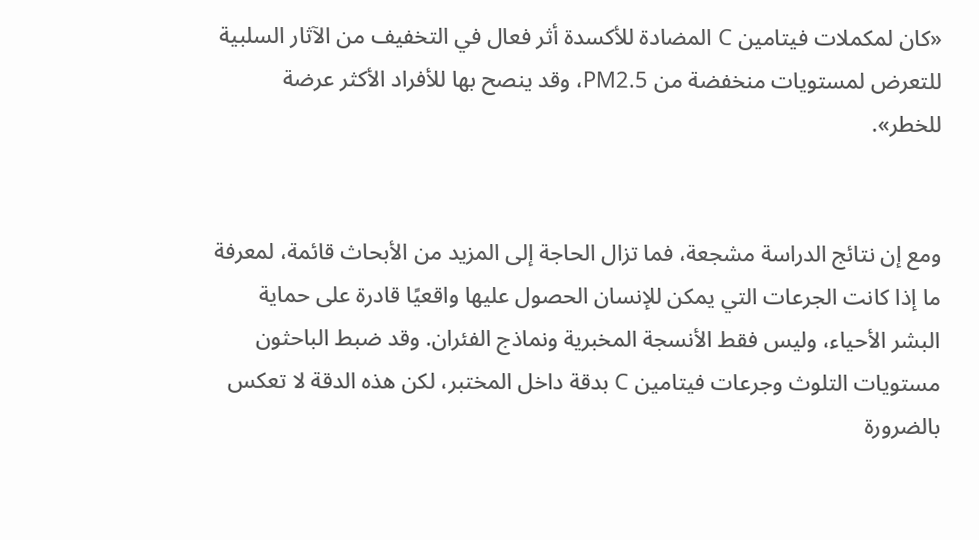«كان لمكملات فيتامين C المضادة للأكسدة أثر فعال في التخفيف من الآثار السلبية للتعرض لمستويات منخفضة من PM2.5، وقد ينصح بها للأفراد الأكثر عرضة للخطر».


ومع إن نتائج الدراسة مشجعة، فما تزال الحاجة إلى المزيد من الأبحاث قائمة، لمعرفة ما إذا كانت الجرعات التي يمكن للإنسان الحصول عليها واقعيًا قادرة على حماية البشر الأحياء، وليس فقط الأنسجة المخبرية ونماذج الفئران. وقد ضبط الباحثون مستويات التلوث وجرعات فيتامين C بدقة داخل المختبر، لكن هذه الدقة لا تعكس بالضرورة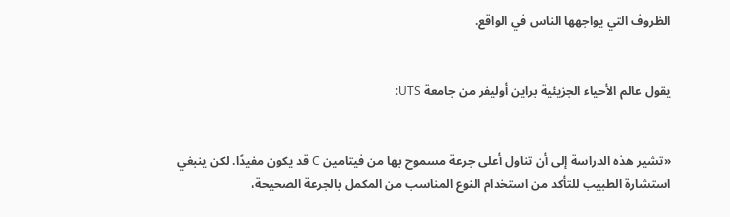الظروف التي يواجهها الناس في الواقع.


يقول عالم الأحياء الجزيئية براين أوليفر من جامعة UTS:


«تشير هذه الدراسة إلى أن تناول أعلى جرعة مسموح بها من فيتامين C قد يكون مفيدًا. لكن ينبغي استشارة الطبيب للتأكد من استخدام النوع المناسب من المكمل بالجرعة الصحيحة،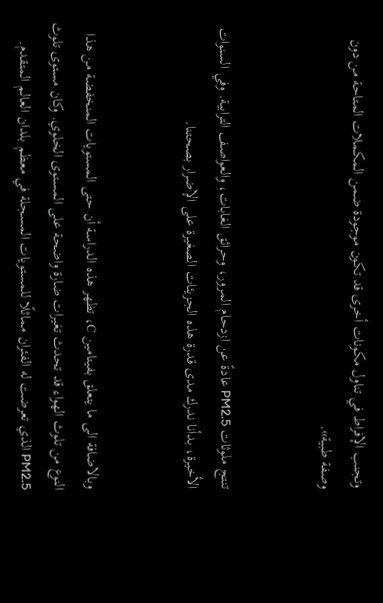وتجنب الإفراط في تناول مكونات أخرى قد تكون موجودة ضمن المكملات المتاحة من دون وصفة طبية».


تنتج ملوثات PM2.5 عادةً عن ازدحام المرور، وحرائق الغابات، والعواصف الترابية. وفي السنوات الأخيرة، بدأنا ندرك مدى قدرة هذه الجزيئات الصغيرة على الإضرار بصحتنا.


وبالاضافة الى ما يتعلق بفيتامين C، تظهر هذه الدراسة أن حتى المستويات المنخفضة من هذا النوع من تلوث الهواء قد تحدث تغيرات ضارة واضحة على المستوى الخلوي. وكان مستوى تلوث PM2.5 الذي تعرضت له الفئران مماثلًا للمستويات المسجلة في معظم بلدان العالم المتقدم.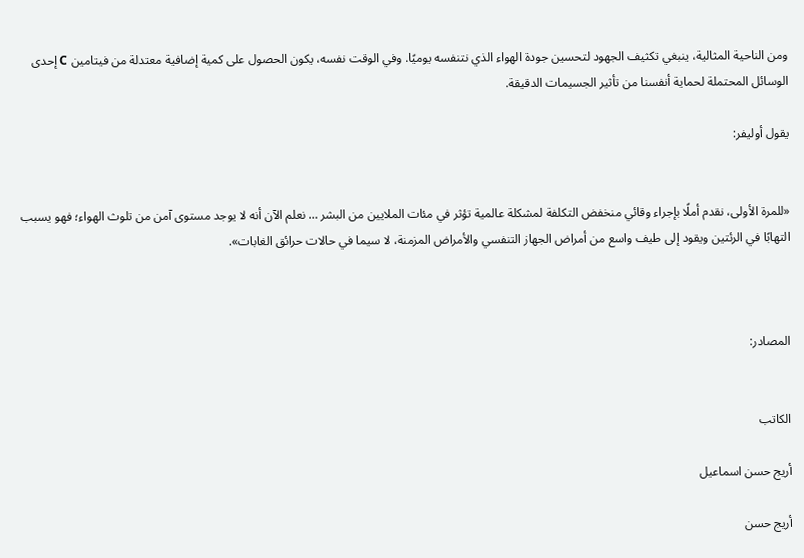ومن الناحية المثالية، ينبغي تكثيف الجهود لتحسين جودة الهواء الذي نتنفسه يوميًا. وفي الوقت نفسه، يكون الحصول على كمية إضافية معتدلة من فيتامين C إحدى الوسائل المحتملة لحماية أنفسنا من تأثير الجسيمات الدقيقة.

يقول أوليفر:


«للمرة الأولى، نقدم أملًا بإجراء وقائي منخفض التكلفة لمشكلة عالمية تؤثر في مئات الملايين من البشر … نعلم الآن أنه لا يوجد مستوى آمن من تلوث الهواء؛ فهو يسبب التهابًا في الرئتين ويقود إلى طيف واسع من أمراض الجهاز التنفسي والأمراض المزمنة، لا سيما في حالات حرائق الغابات».



المصادر:


الكاتب

أريج حسن اسماعيل

أريج حسن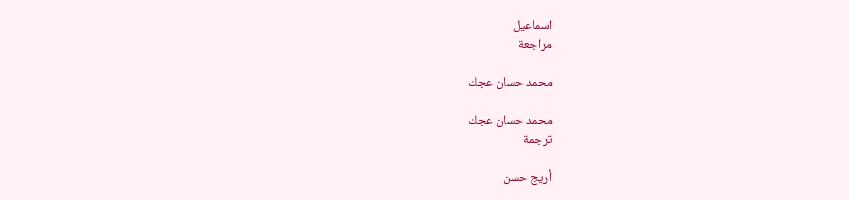اسماعيل
مراجعة

محمد حسان عجك

محمد حسان عجك
ترجمة

أريج حسن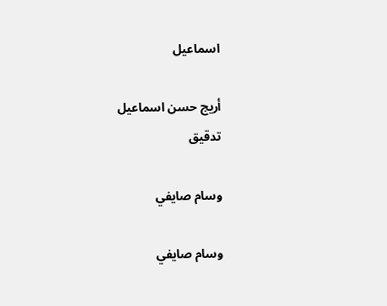اسماعيل

أريج حسن اسماعيل
تدقيق

وسام صايفي

وسام صايفي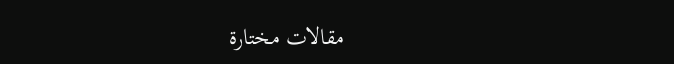مقالات مختارة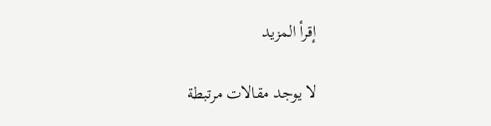إقرأ المزيد

لا يوجد مقالات مرتبطة